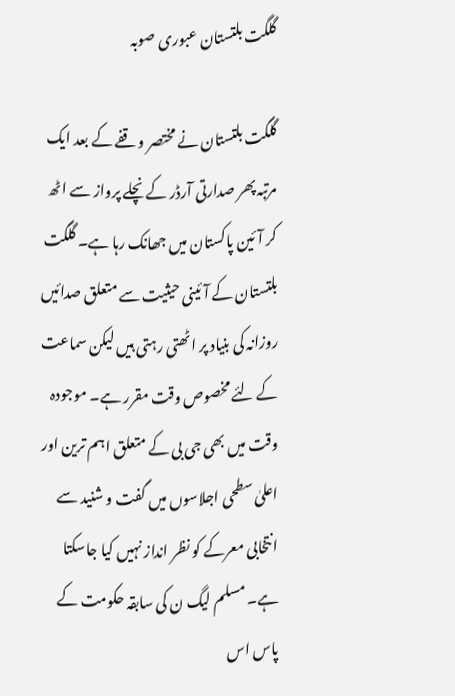گلگت بلتستان عبوری صوبہ

گلگت بلتستان نے مختصر وقفے کے بعد ایک مرتبہ پھر صدارتی آرڈر کے نچلے پرواز سے اٹھ کر آئین پاکستان میں جھانک رہا ہے۔ گلگت بلتستان کے آئینی حیثیت سے متعلق صدائیں روزانہ کی بنیاد پر اٹھتی رہتی ہیں لیکن سماعت کے لئے مخصوص وقت مقرر ہے۔ موجودہ وقت میں بھی جی بی کے متعلق اہم ترین اور اعلیٰ سطحی اجلاسوں میں گفت و شنید سے انتخابی معرکے کو نظر انداز نہیں کیا جاسکتا ہے۔ مسلم لیگ ن کی سابقہ حکومت کے پاس اس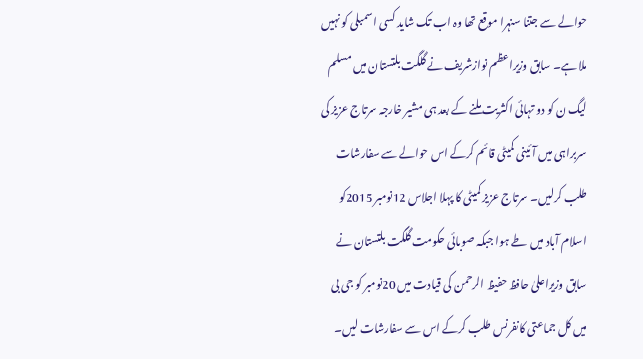حوالے سے جتنا سنہرا موقع تھا وہ اب تک شاید کسی اسمبلی کو نہیں ملا ہے۔ سابق وزیراعظم نوازشریف نے گلگت بلتستان میں مسلم لیگ ن کو دو تہائی اکثریت ملنے کے بعد ہی مشیر خارجہ سرتاج عزیز کی سربراہی میں آئینی کمیٹی قائم کرکے اس حوالے سے سفارشات طلب کرلیں۔ سرتاج عزیز کمیٹی کا پہلا اجلاس 12نومبر 2015کو اسلام آباد میں طے ہوا جبکہ صوبائی حکومت گلگت بلتستان نے سابق وزیراعلیٰ حافظ حفیظ الرحمن کی قیادت میں 20نومبر کو جی بی میں کل جماعتی کانفرنس طلب کرکے اس سے سفارشات لیں۔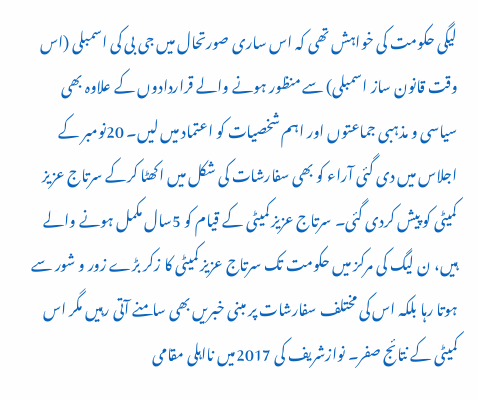لیگی حکومت کی خواہش تھی کہ اس ساری صورتحال میں جی بی کی اسمبلی (اس وقت قانون ساز اسمبلی) سے منظور ہونے والے قراردادوں کے علاوہ بھی سیاسی و مذہبی جماعتوں اور اہم شخصیات کو اعتماد میں لیں۔ 20نومبر کے اجلاس میں دی گئی آراء کو بھی سفارشات کی شکل میں اکھٹا کرکے سرتاج عزیز کمیٹی کو پیش کردی گئی۔ سرتاج عزیز کمیٹی کے قیام کو 5سال مکمل ہونے والے ہیں، ن لیگ کی مرکز میں حکومت تک سرتاج عزیز کمیٹی کا زکر بڑے زور و شور سے ہوتا رہا بلکہ اس کی مختلف سفارشات پر مبنی خبریں بھی سامنے آتی رہیں مگر اس کمیٹی کے نتائج صفر۔ نوازشریف کی 2017میں نااہلی مقامی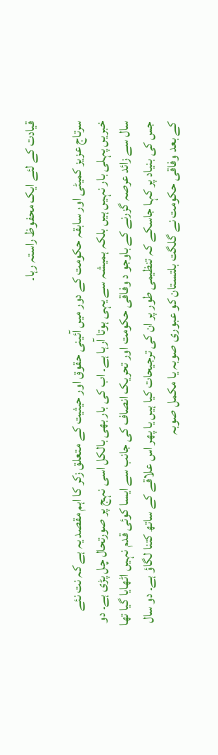قیادت کے لئے ایک محفوظ راستہ رہا۔

سرتاج عزیز کمیٹی اور سابقہ حکومت کے دور میں آئینی حقوق اور حیثیت کے متعلق زکر کا اہم مقصد یہ ہے کہ نت نئے خبریں پہلی بار نہیں ہیں بلکہ ہمیشہ سے یہی ہوتا آرہا ہے۔ اب کی بار بھی بالکل اسی نہج پر صورتحال چل پڑی ہے۔ دو سال سے زائد عرصہ گزرنے کے باوجو د وفاقی حکومت اور تحریک انصاف کی جانب سے ایسا کوئی قدم نہیں اٹھایا گیا تھا جس کی بنیاد پر کہا جاسکے کہ تنظیمی طور پر ان کی ترجیحات کیا ہیں یا پھر اس علاقے کے ساتھ کتنا لگاؤ ہے۔ دو سال کے بعد وفاقی حکومت نے گلگت بلتستان کو عبوری صوبہ یا مکمل صوبہ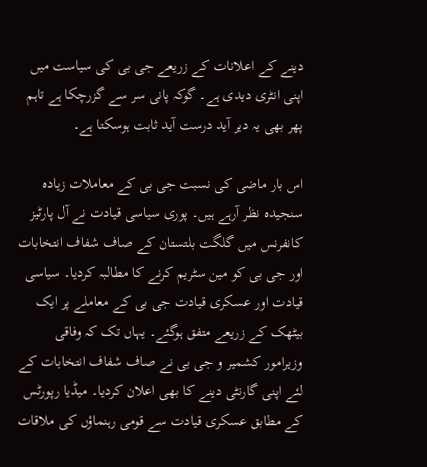دینے کے اعلانات کے زریعے جی بی کی سیاست میں اپنی انٹری دیدی ہے۔ گوکہ پانی سر سے گزرچکا ہے تاہم پھر بھی یہ دیر آید درست آید ثابت ہوسکتا ہے۔

اس بار ماضی کی نسبت جی بی کے معاملات زیادہ سنجیدہ نظر آرہے ہیں۔ پوری سیاسی قیادت نے آل پارٹیز کانفرنس میں گلگت بلتستان کے صاف شفاف انتخابات اور جی بی کو مین سٹریم کرنے کا مطالبہ کردیا۔ سیاسی قیادت اور عسکری قیادت جی بی کے معاملے پر ایک بیٹھک کے زریعے متفق ہوگئے۔ یہاں تک کہ وفاقی وزیرامور کشمیر و جی بی نے صاف شفاف انتخابات کے لئے اپنی گارنٹی دینے کا بھی اعلان کردیا۔ میڈیا رپورٹس کے مطابق عسکری قیادت سے قومی رہنماؤں کی ملاقات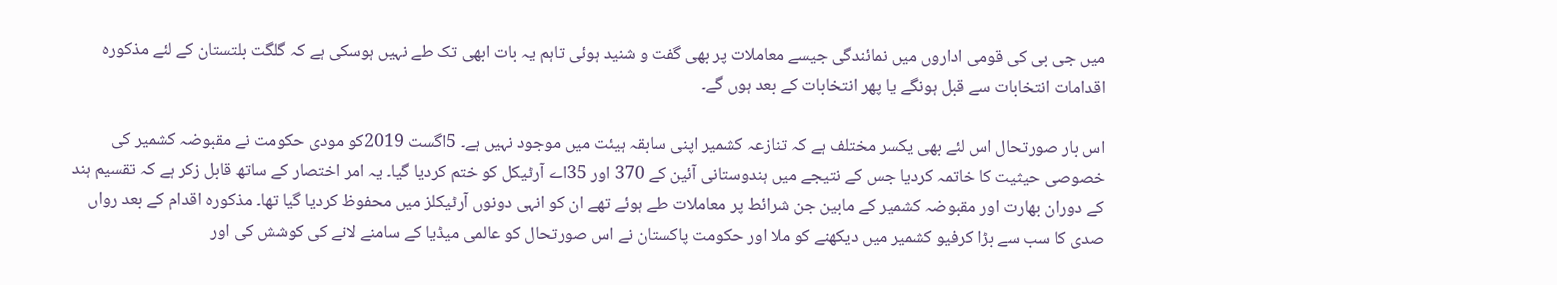میں جی بی کی قومی اداروں میں نمائندگی جیسے معاملات پر بھی گفت و شنید ہوئی تاہم یہ بات ابھی تک طے نہیں ہوسکی ہے کہ گلگت بلتستان کے لئے مذکورہ اقدامات انتخابات سے قبل ہونگے یا پھر انتخابات کے بعد ہوں گے۔

اس بار صورتحال اس لئے بھی یکسر مختلف ہے کہ تنازعہ کشمیر اپنی سابقہ ہیئت میں موجود نہیں ہے۔ 5اگست 2019کو مودی حکومت نے مقبوضہ کشمیر کی خصوصی حیثیت کا خاتمہ کردیا جس کے نتیجے میں ہندوستانی آئین کے 370 اور 35اے آرٹیکل کو ختم کردیا گیا۔ یہ امر اختصار کے ساتھ قابل زکر ہے کہ تقسیم ہند کے دوران بھارت اور مقبوضہ کشمیر کے مابین جن شرائط پر معاملات طے ہوئے تھے ان کو انہی دونوں آرٹیکلز میں محفوظ کردیا گیا تھا۔ مذکورہ اقدام کے بعد رواں صدی کا سب سے بڑا کرفیو کشمیر میں دیکھنے کو ملا اور حکومت پاکستان نے اس صورتحال کو عالمی میڈیا کے سامنے لانے کی کوشش کی اور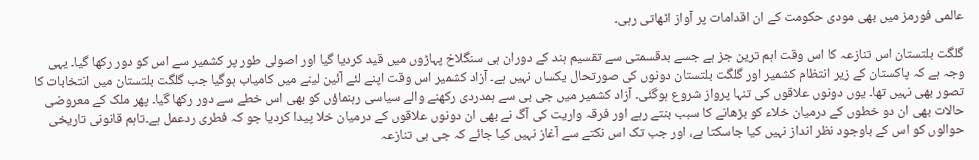عالمی فورمز میں بھی مودی حکومت کے ان اقدامات پر آواز اٹھاتی رہی۔

گلگت بلتستان اس تنازعہ کا اس وقت اہم ترین جز ہے جسے بدقسمتی سے تقسیم ہند کے دوران ہی سنگلاخ پہاڑوں میں قید کردیا گیا اور اصولی طور پر کشمیر سے اس کو دور رکھا گیا۔ یہی وجہ ہے کہ پاکستان کے زیر انتظام کشمیر اور گلگت بلتستان دونوں کی صورتحال یکساں نہیں ہے۔ آزاد کشمیر اس وقت اپنے لئے آئین لینے میں کامیاب ہوگیا جب گلگت بلتستان میں انتخابات کا تصور بھی نہیں تھا۔ یوں دونوں علاقوں کی تنہا پرواز شروع ہوگئی۔ آزاد کشمیر میں جی بی سے ہمدردی رکھنے والے سیاسی رہنماؤں کو بھی اس خطے سے دور رکھا گیا۔ پھر ملک کے معروضی حالات بھی ان دو خطوں کے درمیان خلاء کو بڑھانے کا سبب بنتے رہے اور فرقہ واریت کی آگ نے بھی ان دونوں علاقوں کے درمیان خلا پیدا کردیا جو کہ فطری ردعمل ہے۔تاہم قانونی تاریخی حوالوں کو اس کے باوجود نظر انداز نہیں کیا جاسکتا ہے، اور جب تک اس نکتے سے آغاز نہیں کیا جائے کہ جی بی تنازعہ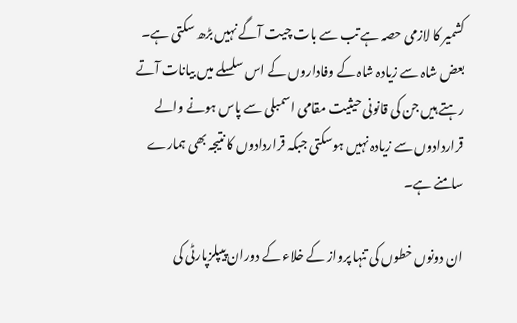کشمیر کا لازمی حصہ ہے تب سے بات چیت آگے نہیں بڑھ سکتی ہے۔ بعض شاہ سے زیادہ شاہ کے وفاداروں کے اس سلسلے میں بیانات آتے رہتے ہیں جن کی قانونی حیثیت مقامی اسمبلی سے پاس ہونے والے قراردادوں سے زیادہ نہیں ہوسکتی جبکہ قراردادوں کا نتیجہ بھی ہمارے سامنے ہے۔

ان دونوں خطوں کی تنہا پرواز کے خلاء کے دوران پیپلزپارٹی کی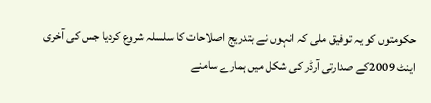حکومتوں کو یہ توفیق ملی کہ انہوں نے بتدریج اصلاحات کا سلسلہ شروع کردیا جس کی آخری اینٹ 2009کے صدارتی آرڈر کی شکل میں ہمارے سامنے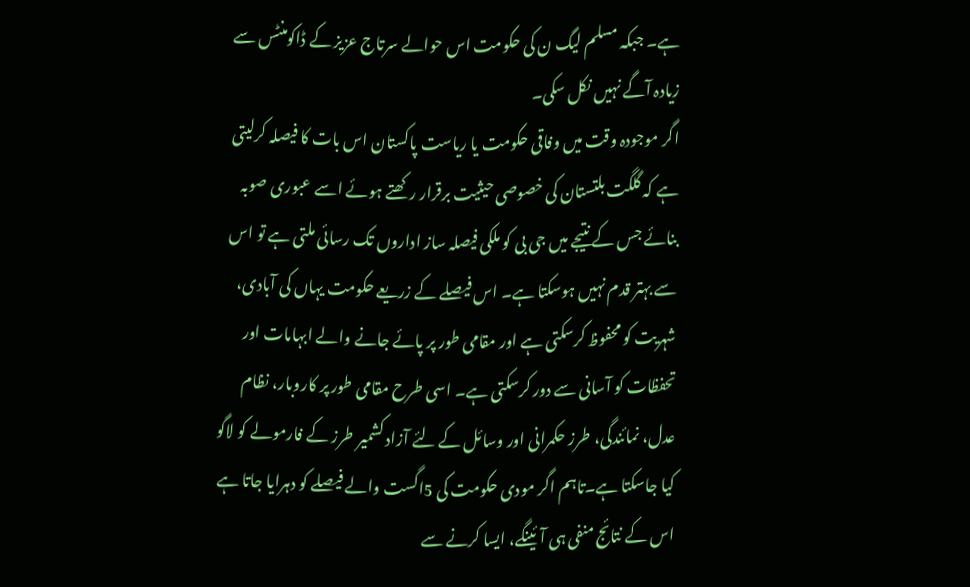ہے۔ جبکہ مسلم لیگ ن کی حکومت اس حوالے سرتاج عزیز کے ڈاکومنٹس سے زیادہ آگے نہیں نکل سکی۔
اگر موجودہ وقت میں وفاقی حکومت یا ریاست پاکستان اس بات کا فیصلہ کرلیتی ہے کہ گلگت بلتستان کی خصوصی حیثیت برقرار رکھتے ہوئے اسے عبوری صوبہ بنائے جس کے نتیجے میں جی بی کو ملکی فیصلہ ساز اداروں تک رسائی ملتی ہے تو اس سے بہتر قدم نہیں ہوسکتا ہے۔ اس فیصلے کے زریعے حکومت یہاں کی آبادی، شہریت کو محفوظ کرسکتی ہے اور مقامی طور پر پائے جانے والے ابہامات اور تحفظات کو آسانی سے دور کرسکتی ہے۔ اسی طرح مقامی طور پر کاروبار، نظام عدل، نمائندگی، طرز حکمرانی اور وسائل کے لئے آزاد کشمیر طرز کے فارمولے کو لاگو کیا جاسکتا ہے۔تاہم اگر مودی حکومت کی 5اگست والے فیصلے کو دہرایا جاتا ہے اس کے نتائج منفی ہی آئینگے، ایسا کرنے سے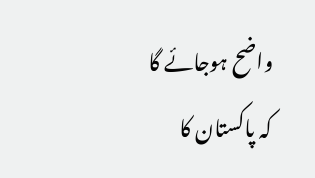واضح ہوجائے گا کہ پاکستان کا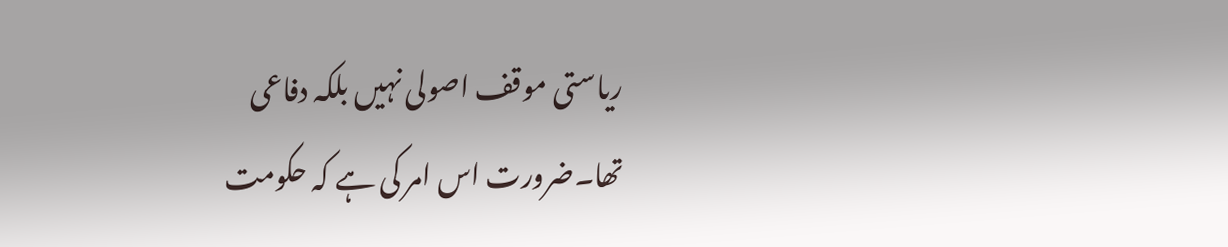ریاستی موقف اصولی نہیں بلکہ دفاعی تھا۔ضرورت اس امر کی ہے کہ حکومت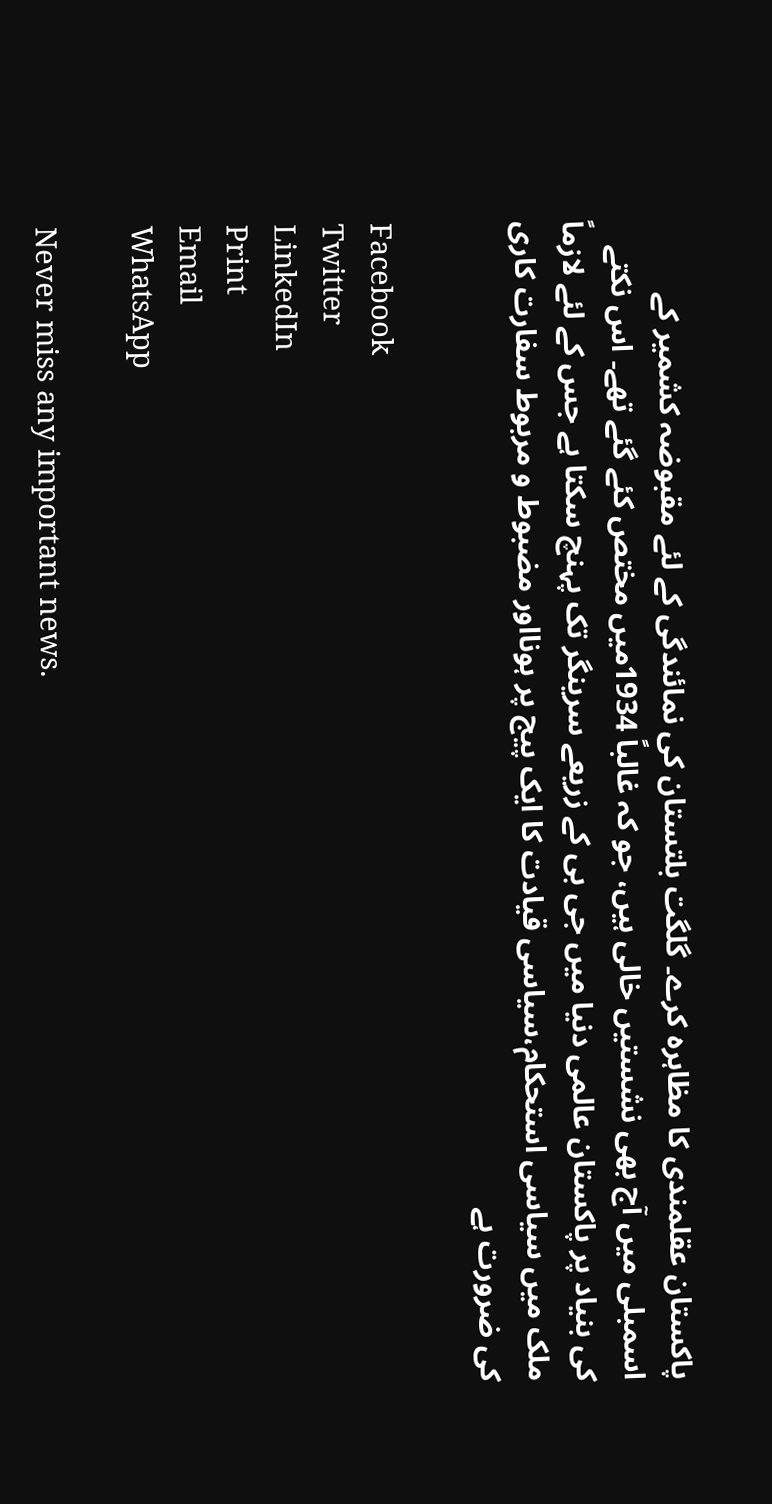پاکستان عقلمندی کا مظاہرہ کرے۔ گلگت بلتستان کی نمائندگی کے لئے مقبوضہ کشمیر کے اسمبلی میں آج بھی نشستیں خالی ہیں، جو کہ غالباً 1934میں مختص کئے گئے تھے۔ اس نکتے کی بنیاد پر پاکستان عالمی دنیا میں جی بی کے زریعے سرینگر تک پہنچ سکتا ہے جس کے لئے لازماً ملک میں سیاسی استحکام،سیاسی قیادت کا ایک پیج پر ہونااور مضبوط و مربوط سفارت کاری کی ضرورت ہے

Facebook
Twitter
LinkedIn
Print
Email
WhatsApp

Never miss any important news.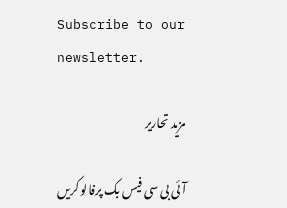Subscribe to our newsletter.

مزید تحاریر

آئی بی سی فیس بک پرفالو کریں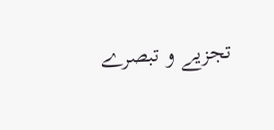تجزیے و تبصرے